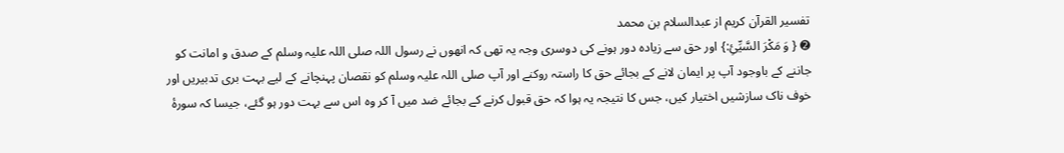تفسیر القرآن کریم از عبدالسلام بن محمد
➋ { وَ مَكْرَ السَّيِّئِ:} اور حق سے زیادہ دور ہونے کی دوسری وجہ یہ تھی کہ انھوں نے رسول اللہ صلی اللہ علیہ وسلم کے صدق و امانت کو جاننے کے باوجود آپ پر ایمان لانے کے بجائے حق کا راستہ روکنے اور آپ صلی اللہ علیہ وسلم کو نقصان پہنچانے کے لیے بہت بری تدبیریں اور خوف ناک سازشیں اختیار کیں، جس کا نتیجہ یہ ہوا کہ حق قبول کرنے کے بجائے ضد میں آ کر وہ اس سے بہت دور ہو گئے، جیسا کہ سورۂ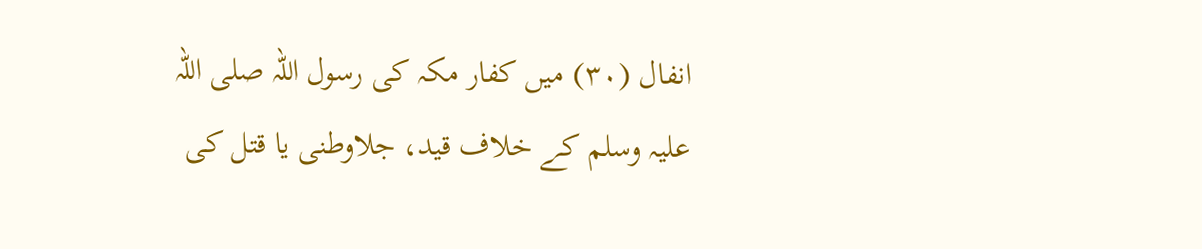انفال (۳۰) میں کفار مکہ کی رسول اللہ صلی اللہ علیہ وسلم کے خلاف قید، جلاوطنی یا قتل کی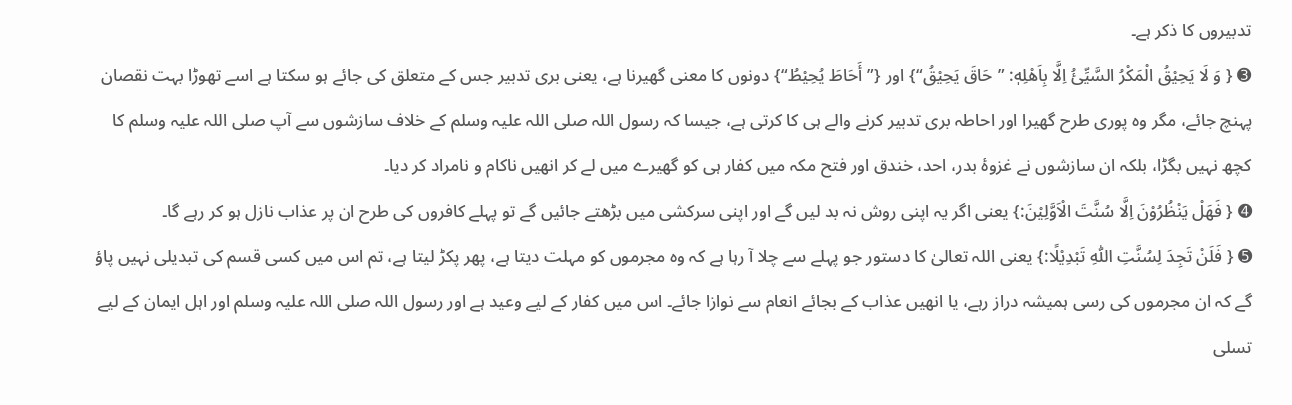تدبیروں کا ذکر ہے۔
➌ { وَ لَا يَحِيْقُ الْمَكْرُ السَّيِّئُ اِلَّا بِاَهْلِهٖ: ”حَاقَ يَحِيْقُ“} اور {”أَحَاطَ يُحِيْطُ“} دونوں کا معنی گھیرنا ہے، یعنی بری تدبیر جس کے متعلق کی جائے ہو سکتا ہے اسے تھوڑا بہت نقصان پہنچ جائے، مگر وہ پوری طرح گھیرا اور احاطہ بری تدبیر کرنے والے ہی کا کرتی ہے، جیسا کہ رسول اللہ صلی اللہ علیہ وسلم کے خلاف سازشوں سے آپ صلی اللہ علیہ وسلم کا کچھ نہیں بگڑا، بلکہ ان سازشوں نے غزوۂ بدر، احد، خندق اور فتح مکہ میں کفار ہی کو گھیرے میں لے کر انھیں ناکام و نامراد کر دیا۔
➍ { فَهَلْ يَنْظُرُوْنَ اِلَّا سُنَّتَ الْاَوَّلِيْنَ:} یعنی اگر یہ اپنی روش نہ بد لیں گے اور اپنی سرکشی میں بڑھتے جائیں گے تو پہلے کافروں کی طرح ان پر عذاب نازل ہو کر رہے گا۔
➎ { فَلَنْ تَجِدَ لِسُنَّتِ اللّٰهِ تَبْدِيْلًا:} یعنی اللہ تعالیٰ کا دستور جو پہلے سے چلا آ رہا ہے کہ وہ مجرموں کو مہلت دیتا ہے، پھر پکڑ لیتا ہے، تم اس میں کسی قسم کی تبدیلی نہیں پاؤ گے کہ ان مجرموں کی رسی ہمیشہ دراز رہے، یا انھیں عذاب کے بجائے انعام سے نوازا جائے۔ اس میں کفار کے لیے وعید ہے اور رسول اللہ صلی اللہ علیہ وسلم اور اہل ایمان کے لیے تسلی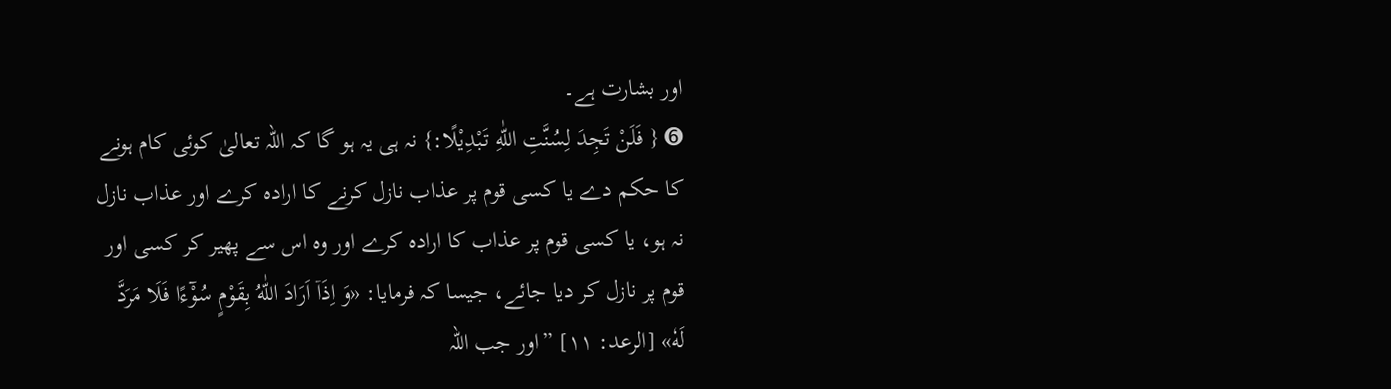اور بشارت ہے۔
➏ { فَلَنْ تَجِدَ لِسُنَّتِ اللّٰهِ تَبْدِيْلًا:} نہ ہی یہ ہو گا کہ اللہ تعالیٰ کوئی کام ہونے کا حکم دے یا کسی قوم پر عذاب نازل کرنے کا ارادہ کرے اور عذاب نازل نہ ہو، یا کسی قوم پر عذاب کا ارادہ کرے اور وہ اس سے پھیر کر کسی اور قوم پر نازل کر دیا جائے، جیسا کہ فرمایا: «وَ اِذَاۤ اَرَادَ اللّٰهُ بِقَوْمٍ سُوْٓءًا فَلَا مَرَدَّ لَهٗ» [الرعد: ۱۱] ”اور جب اللہ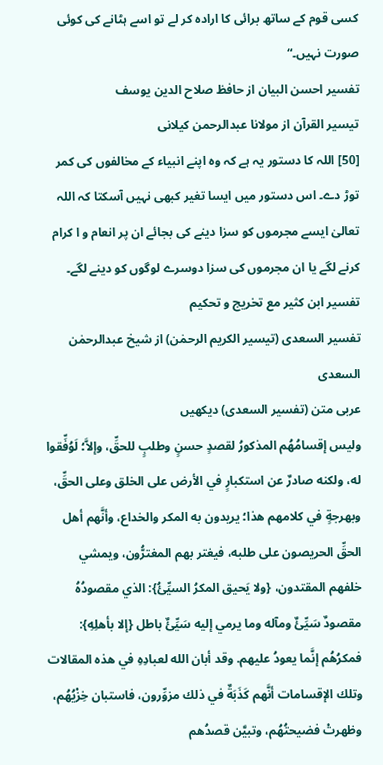کسی قوم کے ساتھ برائی کا ارادہ کر لے تو اسے ہٹانے کی کوئی صورت نہیں۔“
تفسیر احسن البیان از حافظ صلاح الدین یوسف
تيسير القرآن از مولانا عبدالرحمن کیلانی
[50] اللہ کا دستور یہ ہے کہ وہ اپنے انبیاء کے مخالفوں کی کمر توڑ دے۔ اس دستور میں ایسا تغیر کبھی نہیں آسکتا کہ اللہ تعالیٰ ایسے مجرموں کو سزا دینے کی بجائے ان پر انعام و ا کرام کرنے لگے یا ان مجرموں کی سزا دوسرے لوگوں کو دینے لگے۔
تفسیر ابن کثیر مع تخریج و تحکیم
تفسیر السعدی (تیسیر الکریم الرحمٰن) از شیخ عبدالرحمٰن السعدی
عربی متن (تفسیر السعدی) دیکھیں
وليس إقسامُهُم المذكورُ لقصدٍ حسنٍ وطلبٍ للحقِّ، وإلاَّ؛ لَوُفِّقوا له، ولكنه صادرٌ عن استكبارٍ في الأرض على الخلق وعلى الحقِّ، وبهرجةٍ في كلامهم هذا؛ يريدون به المكر والخداع، وأنَّهم أهل الحقِّ الحريصون على طلبه، فيغتر بهم المغترُّون، ويمشي خلفهم المقتدون، {ولا يَحيق المكرُ السيِّئُ}: الذي مقصودُهُ مقصودٌ سَيِّئٌ ومآله وما يرمي إليه سَيِّئٌ باطل {إلا بأهلِهِ}: فمكرُهُم إنَّما يعودُ عليهم. وقد أبان الله لعبادِهِ في هذه المقالات وتلك الإقسامات أنَّهم كَذَبَةٌ في ذلك مزوِّرون، فاستبان خِزْيُهُم، وظهرتْ فضيحتُهُم، وتبيَّن قصدُهم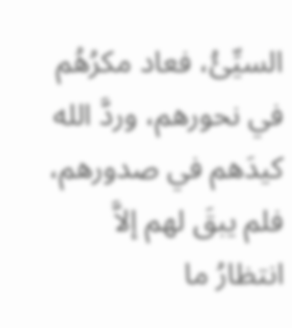السيِّئُ، فعاد مكرُهُم في نحورهم، وردَّ الله كيدَهم في صدورهم، فلم يبقَ لهم إلاَّ انتظارُ ما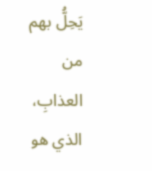يَحِلُّ بهم من العذابِ، الذي هو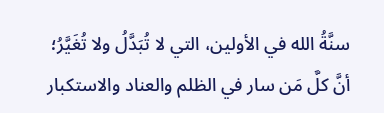سنَّةُ الله في الأولين، التي لا تُبَدَّلُ ولا تُغَيَّرُ؛ أنَّ كلَّ مَن سار في الظلم والعناد والاستكبار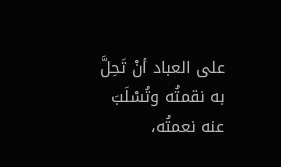على العباد أنْ تَحِلَّ به نقمتُه وتُسْلَبَ عنه نعمتُه،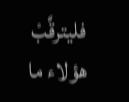فليترقَّبْ هؤلاء ما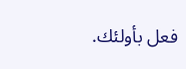فعل بأولئك.